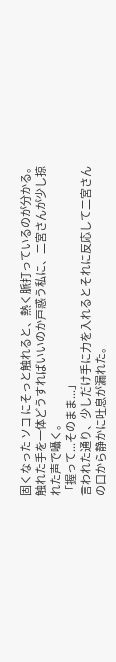固くなった ソコ にそっと触れると、熱く脈打っているのが分かる。
触れた手を一体どうすればいいのか戸惑う私に、二宮さんが少し掠れた声で囁く。
「握って...そのまま...」
言われた通り、少しだけ手に力を入れるとそれに反応して二宮さんの口から静かに吐息が漏れた。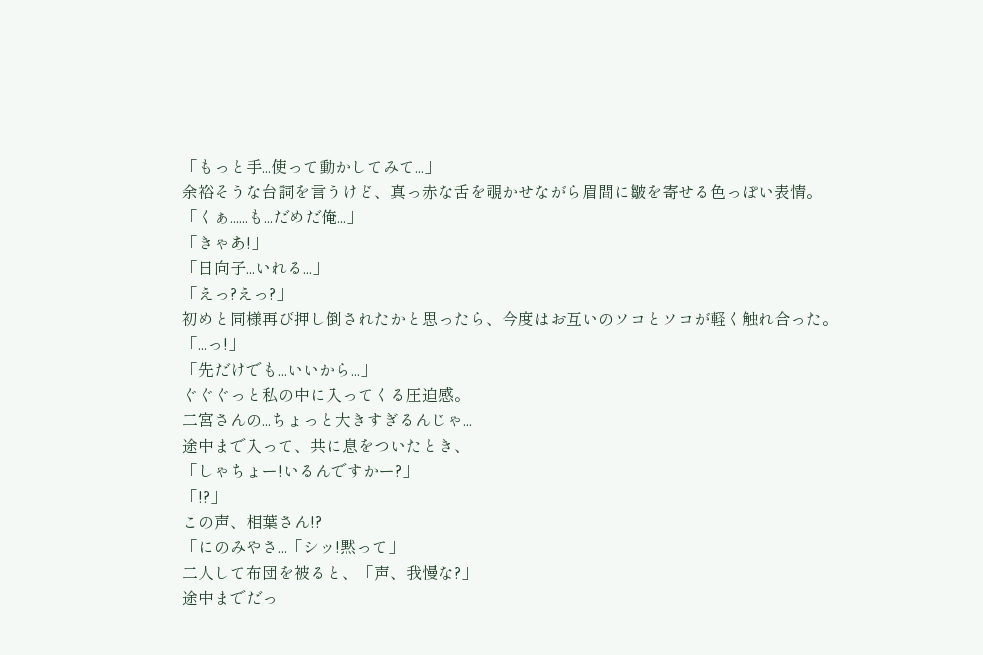「もっと手...使って動かしてみて...」
余裕そうな台詞を言うけど、真っ赤な舌を覗かせながら眉間に皺を寄せる色っぽい表情。
「くぁ......も...だめだ俺...」
「きゃあ!」
「日向子...いれる...」
「えっ?えっ?」
初めと同様再び押し倒されたかと思ったら、今度はお互いのソコとソコが軽く触れ合った。
「...っ!」
「先だけでも...いいから...」
ぐぐぐっと私の中に入ってくる圧迫感。
二宮さんの...ちょっと大きすぎるんじゃ...
途中まで入って、共に息をついたとき、
「しゃちょー!いるんですかー?」
「!?」
この声、相葉さん!?
「にのみやさ...「シッ!黙って」
二人して布団を被ると、「声、我慢な?」
途中までだっ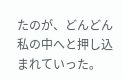たのが、どんどん私の中へと押し込まれていった。